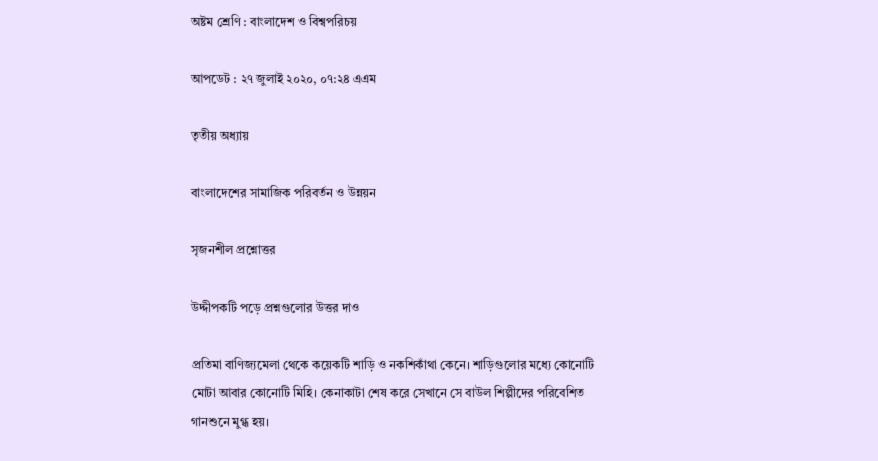অষ্টম শ্রেণি : বাংলাদেশ ও বিশ্বপরিচয়

আপডেট : ২৭ জুলাই ২০২০, ০৭:২৪ এএম

তৃতীয় অধ্যায়

বাংলাদেশের সামাজিক পরিবর্তন ও উন্নয়ন

সৃজনশীল প্রশ্নোত্তর

উদ্দীপকটি পড়ে প্রশ্নগুলোর উত্তর দাও

প্রতিমা বাণিজ্যমেলা থেকে কয়েকটি শাড়ি ও নকশিকাঁথা কেনে। শাড়িগুলোর মধ্যে কোনোটি মোটা আবার কোনোটি মিহি। কেনাকাটা শেষ করে সেখানে সে বাউল শিল্পীদের পরিবেশিত গানশুনে মুগ্ধ হয়।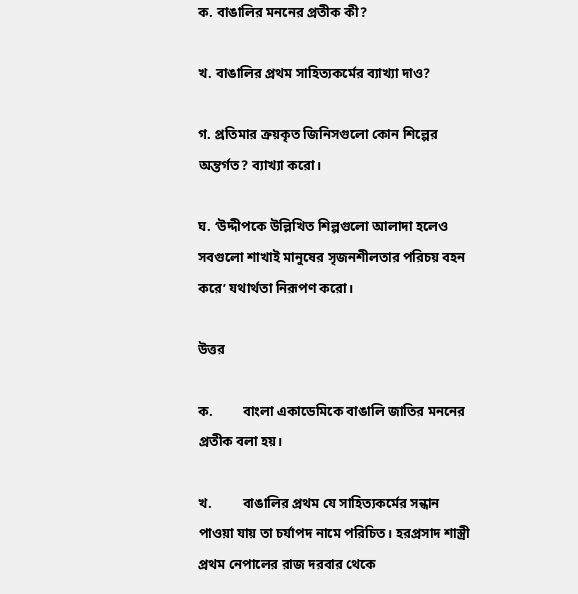ক. বাঙালির মননের প্রতীক কী?

খ. বাঙালির প্রথম সাহিত্যকর্মের ব্যাখ্যা দাও?

গ. প্রতিমার ক্রয়কৃত জিনিসগুলো কোন শিল্পের অন্তর্গত? ব্যাখ্যা করো।

ঘ. ‘উদ্দীপকে উল্লিখিত শিল্পগুলো আলাদা হলেও সবগুলো শাখাই মানুষের সৃজনশীলতার পরিচয় বহন করে’ যথার্থতা নিরূপণ করো।

উত্তর

ক.         বাংলা একাডেমিকে বাঙালি জাতির মননের প্রতীক বলা হয়।

খ.         বাঙালির প্রথম যে সাহিত্যকর্মের সন্ধান পাওয়া যায় তা চর্যাপদ নামে পরিচিত। হরপ্রসাদ শাস্ত্রী প্রথম নেপালের রাজ দরবার থেকে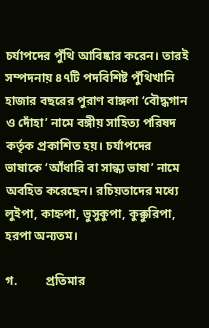চর্যাপদের পুঁথি আবিষ্কার করেন। তারই সম্পদনায় ৪৭টি পদবিশিষ্ট পুঁথিখানি হাজার বছরের পুরাণ বাঙ্গলা ‘বৌদ্ধগান ও দোঁহা’ নামে বঙ্গীয় সাহিত্য পরিষদ কর্তৃক প্রকাশিত হয়। চর্যাপদের ভাষাকে ‘আঁধারি বা সান্ধ্য ভাষা’ নামে অবহিত করেছেন। রচিয়তাদের মধ্যে লুইপা, কাহ্নপা, ভুসুকুপা, কুক্কুরিপা, হরপা অন্যতম।

গ.         প্রতিমার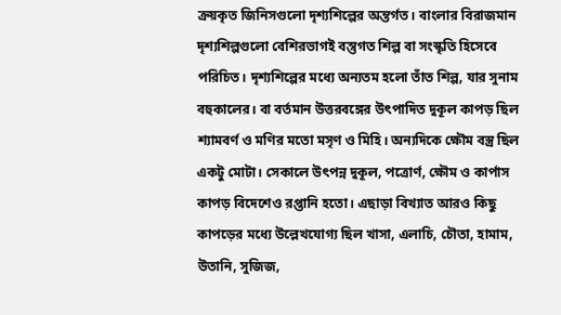ক্রয়কৃত জিনিসগুলো দৃশ্যশিল্পের অন্তর্গত। বাংলার বিরাজমান দৃশ্যশিল্পগুলো বেশিরভাগই বস্তুগত শিল্প বা সংস্কৃতি হিসেবে পরিচিত। দৃশ্যশিল্পের মধ্যে অন্যতম হলো তাঁত শিল্প, যার সুনাম বহুকালের। বা বর্তমান উত্তরবঙ্গের উৎপাদিত দুকূল কাপড় ছিল শ্যামবর্ণ ও মণির মতো মসৃণ ও মিহি। অন্যদিকে ক্ষৌম বস্ত্র ছিল একটু মোটা। সেকালে উৎপন্ন দুকূল, পত্রোর্ণ, ক্ষৌম ও কার্পাস কাপড় বিদেশেও রপ্তানি হতো। এছাড়া বিখ্যাত আরও কিছু কাপড়ের মধ্যে উল্লেখযোগ্য ছিল খাসা, এলাচি, চৌতা, হামাম, উতানি, সুজিজ,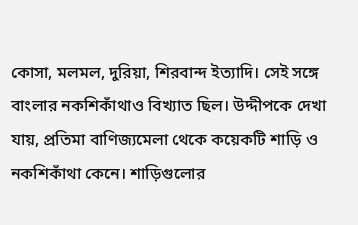কোসা, মলমল, দুরিয়া, শিরবান্দ ইত্যাদি। সেই সঙ্গে বাংলার নকশিকাঁথাও বিখ্যাত ছিল। উদ্দীপকে দেখা যায়, প্রতিমা বাণিজ্যমেলা থেকে কয়েকটি শাড়ি ও নকশিকাঁথা কেনে। শাড়িগুলোর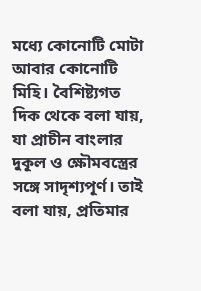মধ্যে কোনোটি মোটা আবার কোনোটি মিহি। বৈশিষ্ট্যগত দিক থেকে বলা যায়, যা প্রাচীন বাংলার দুকূল ও ক্ষৌমবস্ত্রের সঙ্গে সাদৃশ্যপূর্ণ। তাই বলা যায়, প্রতিমার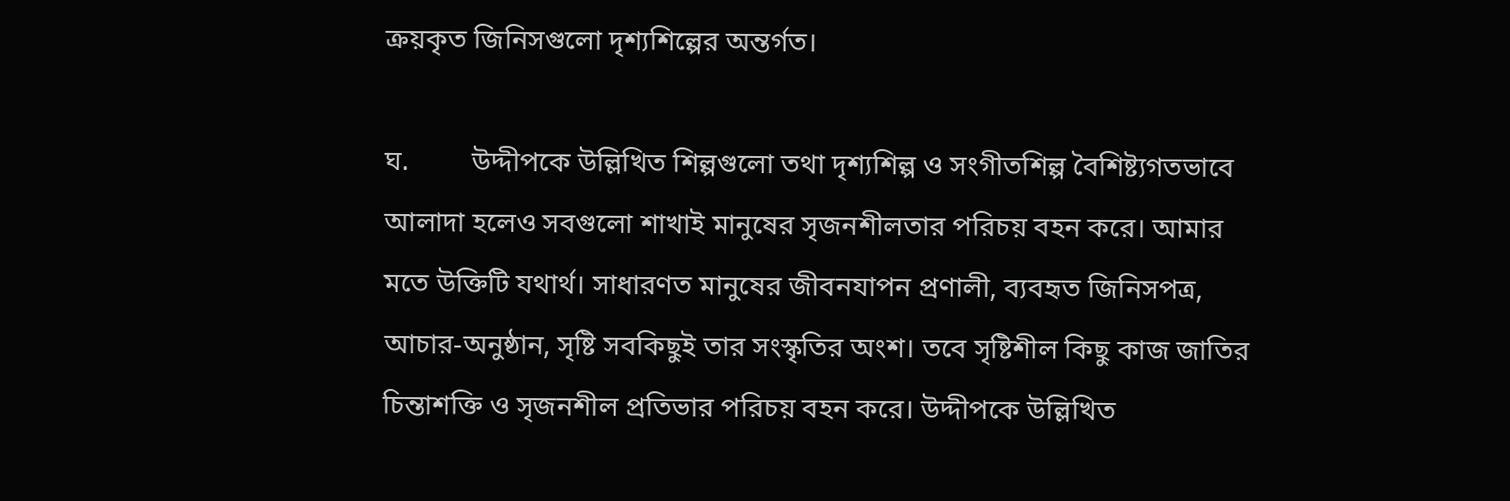ক্রয়কৃত জিনিসগুলো দৃশ্যশিল্পের অন্তর্গত।

ঘ.         উদ্দীপকে উল্লিখিত শিল্পগুলো তথা দৃশ্যশিল্প ও সংগীতশিল্প বৈশিষ্ট্যগতভাবে আলাদা হলেও সবগুলো শাখাই মানুষের সৃজনশীলতার পরিচয় বহন করে। আমার মতে উক্তিটি যথার্থ। সাধারণত মানুষের জীবনযাপন প্রণালী, ব্যবহৃত জিনিসপত্র, আচার-অনুষ্ঠান, সৃষ্টি সবকিছুই তার সংস্কৃতির অংশ। তবে সৃষ্টিশীল কিছু কাজ জাতির চিন্তাশক্তি ও সৃজনশীল প্রতিভার পরিচয় বহন করে। উদ্দীপকে উল্লিখিত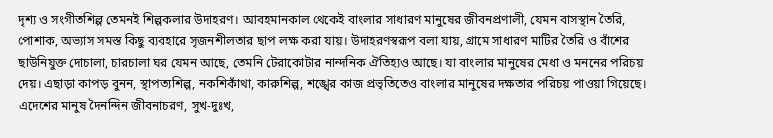দৃশ্য ও সংগীতশিল্প তেমনই শিল্পকলার উদাহরণ। আবহমানকাল থেকেই বাংলার সাধারণ মানুষের জীবনপ্রণালী, যেমন বাসস্থান তৈরি, পোশাক, অভ্যাস সমস্ত কিছু ব্যবহারে সৃজনশীলতার ছাপ লক্ষ করা যায়। উদাহরণস্বরূপ বলা যায়, গ্রামে সাধারণ মাটির তৈরি ও বাঁশের ছাউনিযুক্ত দোচালা, চারচালা ঘর যেমন আছে, তেমনি টেরাকোটার নান্দনিক ঐতিহ্যও আছে। যা বাংলার মানুষের মেধা ও মননের পরিচয় দেয়। এছাড়া কাপড় বুনন, স্থাপত্যশিল্প, নকশিকাঁথা, কারুশিল্প, শঙ্খের কাজ প্রভৃতিতেও বাংলার মানুষের দক্ষতার পরিচয় পাওয়া গিয়েছে। এদেশের মানুষ দৈনন্দিন জীবনাচরণ, সুখ-দুঃখ,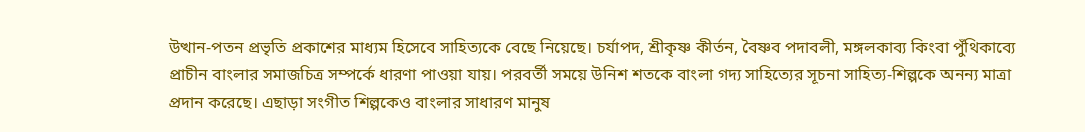উত্থান-পতন প্রভৃতি প্রকাশের মাধ্যম হিসেবে সাহিত্যকে বেছে নিয়েছে। চর্যাপদ, শ্রীকৃষ্ণ কীর্তন, বৈষ্ণব পদাবলী, মঙ্গলকাব্য কিংবা পুঁথিকাব্যে প্রাচীন বাংলার সমাজচিত্র সম্পর্কে ধারণা পাওয়া যায়। পরবর্তী সময়ে উনিশ শতকে বাংলা গদ্য সাহিত্যের সূচনা সাহিত্য-শিল্পকে অনন্য মাত্রা প্রদান করেছে। এছাড়া সংগীত শিল্পকেও বাংলার সাধারণ মানুষ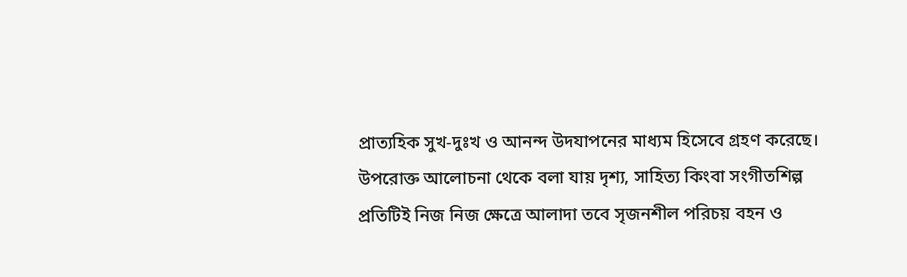প্রাত্যহিক সুখ-দুঃখ ও আনন্দ উদযাপনের মাধ্যম হিসেবে গ্রহণ করেছে। উপরোক্ত আলোচনা থেকে বলা যায় দৃশ্য, সাহিত্য কিংবা সংগীতশিল্প প্রতিটিই নিজ নিজ ক্ষেত্রে আলাদা তবে সৃজনশীল পরিচয় বহন ও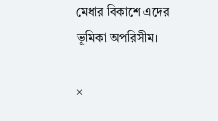মেধার বিকাশে এদের ভূমিকা অপরিসীম।

×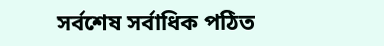সর্বশেষ সর্বাধিক পঠিত